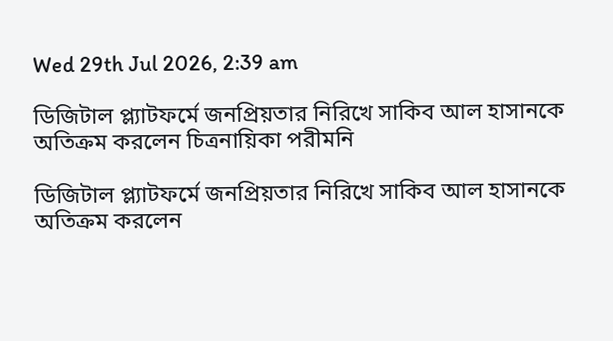Wed 29th Jul 2026, 2:39 am

ডিজিটাল প্ল্যাটফর্মে জনপ্রিয়তার নিরিখে সাকিব আল হাসানকে অতিক্রম করলেন চিত্রনায়িকা পরীমনি

ডিজিটাল প্ল্যাটফর্মে জনপ্রিয়তার নিরিখে সাকিব আল হাসানকে অতিক্রম করলেন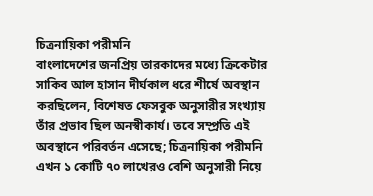চিত্রনায়িকা পরীমনি
বাংলাদেশের জনপ্রিয় তারকাদের মধ্যে ক্রিকেটার সাকিব আল হাসান দীর্ঘকাল ধরে শীর্ষে অবস্থান করছিলেন, বিশেষত ফেসবুক অনুসারীর সংখ্যায় তাঁর প্রভাব ছিল অনস্বীকার্য। তবে সম্প্রতি এই অবস্থানে পরিবর্তন এসেছে; চিত্রনায়িকা পরীমনি এখন ১ কোটি ৭০ লাখেরও বেশি অনুসারী নিয়ে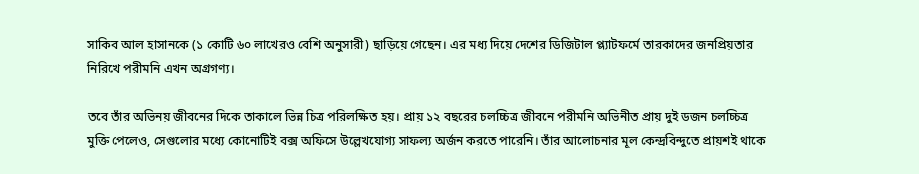সাকিব আল হাসানকে (১ কোটি ৬০ লাখেরও বেশি অনুসারী) ছাড়িয়ে গেছেন। এর মধ্য দিয়ে দেশের ডিজিটাল প্ল্যাটফর্মে তারকাদের জনপ্রিয়তার নিরিখে পরীমনি এখন অগ্রগণ্য।

তবে তাঁর অভিনয় জীবনের দিকে তাকালে ভিন্ন চিত্র পরিলক্ষিত হয়। প্রায় ১২ বছরের চলচ্চিত্র জীবনে পরীমনি অভিনীত প্রায় দুই ডজন চলচ্চিত্র মুক্তি পেলেও, সেগুলোর মধ্যে কোনোটিই বক্স অফিসে উল্লেখযোগ্য সাফল্য অর্জন করতে পারেনি। তাঁর আলোচনার মূল কেন্দ্রবিন্দুতে প্রায়শই থাকে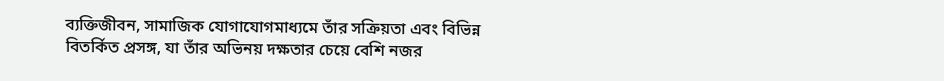ব্যক্তিজীবন, সামাজিক যোগাযোগমাধ্যমে তাঁর সক্রিয়তা এবং বিভিন্ন বিতর্কিত প্রসঙ্গ, যা তাঁর অভিনয় দক্ষতার চেয়ে বেশি নজর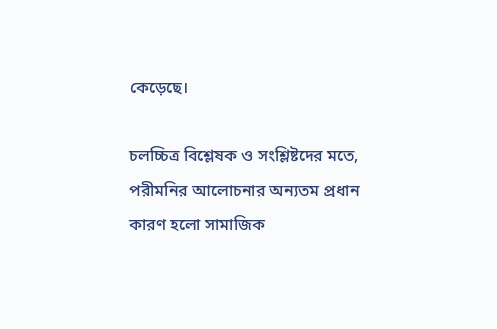কেড়েছে।

চলচ্চিত্র বিশ্লেষক ও সংশ্লিষ্টদের মতে, পরীমনির আলোচনার অন্যতম প্রধান কারণ হলো সামাজিক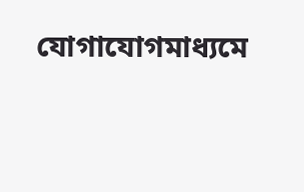যোগাযোগমাধ্যমে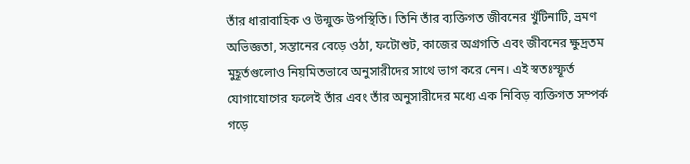তাঁর ধারাবাহিক ও উন্মুক্ত উপস্থিতি। তিনি তাঁর ব্যক্তিগত জীবনের খুঁটিনাটি, ভ্রমণ অভিজ্ঞতা, সন্তানের বেড়ে ওঠা, ফটোশুট, কাজের অগ্রগতি এবং জীবনের ক্ষুদ্রতম মুহূর্তগুলোও নিয়মিতভাবে অনুসারীদের সাথে ভাগ করে নেন। এই স্বতঃস্ফূর্ত যোগাযোগের ফলেই তাঁর এবং তাঁর অনুসারীদের মধ্যে এক নিবিড় ব্যক্তিগত সম্পর্ক গড়ে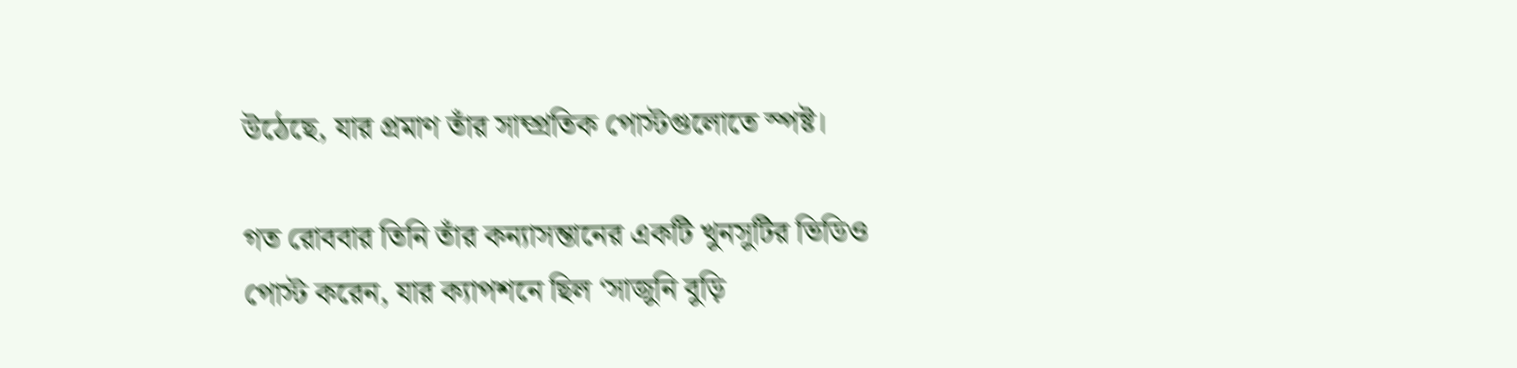উঠেছে, যার প্রমাণ তাঁর সাম্প্রতিক পোস্টগুলোতে স্পষ্ট।

গত রোববার তিনি তাঁর কন্যাসন্তানের একটি খুনসুটির ভিডিও পোস্ট করেন, যার ক্যাপশনে ছিল ‘সাজুনি বুড়ি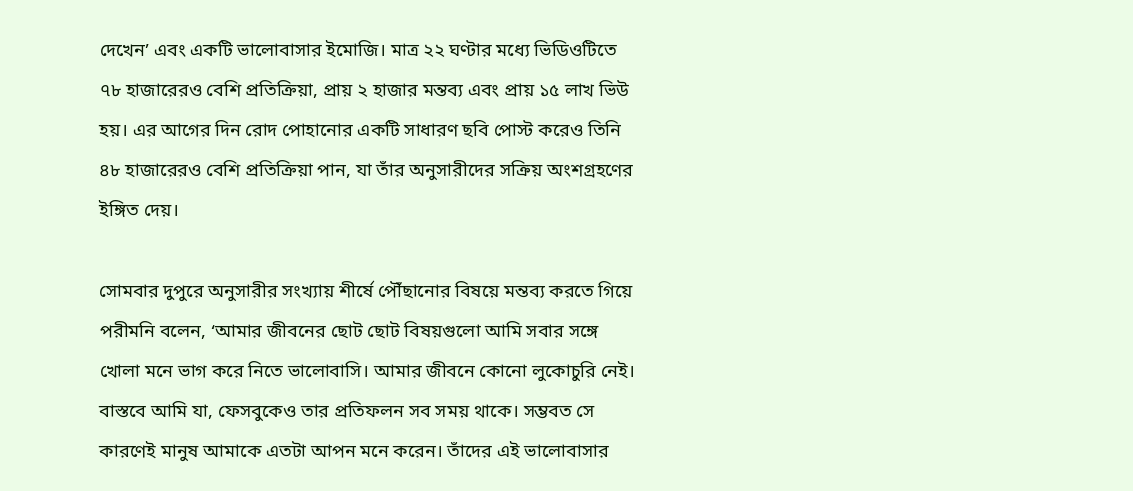দেখেন’ এবং একটি ভালোবাসার ইমোজি। মাত্র ২২ ঘণ্টার মধ্যে ভিডিওটিতে ৭৮ হাজারেরও বেশি প্রতিক্রিয়া, প্রায় ২ হাজার মন্তব্য এবং প্রায় ১৫ লাখ ভিউ হয়। এর আগের দিন রোদ পোহানোর একটি সাধারণ ছবি পোস্ট করেও তিনি ৪৮ হাজারেরও বেশি প্রতিক্রিয়া পান, যা তাঁর অনুসারীদের সক্রিয় অংশগ্রহণের ইঙ্গিত দেয়।

সোমবার দুপুরে অনুসারীর সংখ্যায় শীর্ষে পৌঁছানোর বিষয়ে মন্তব্য করতে গিয়ে পরীমনি বলেন, ‘আমার জীবনের ছোট ছোট বিষয়গুলো আমি সবার সঙ্গে খোলা মনে ভাগ করে নিতে ভালোবাসি। আমার জীবনে কোনো লুকোচুরি নেই। বাস্তবে আমি যা, ফেসবুকেও তার প্রতিফলন সব সময় থাকে। সম্ভবত সে কারণেই মানুষ আমাকে এতটা আপন মনে করেন। তাঁদের এই ভালোবাসার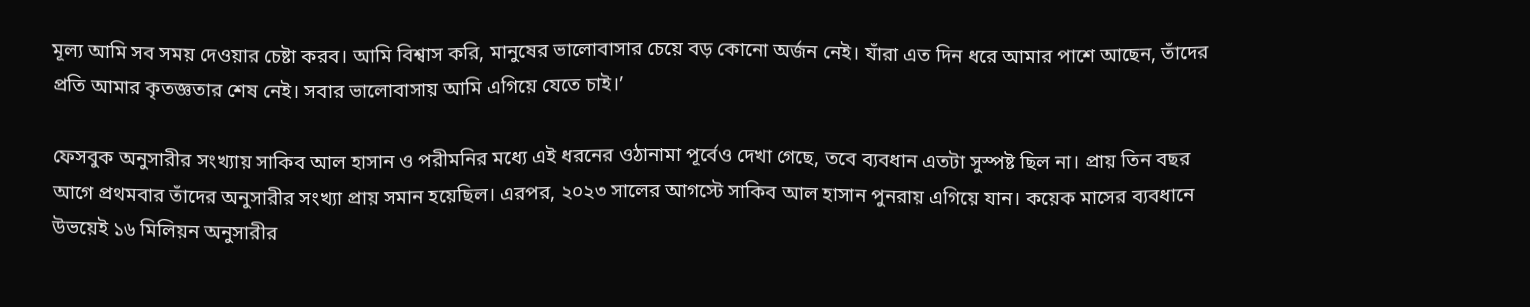মূল্য আমি সব সময় দেওয়ার চেষ্টা করব। আমি বিশ্বাস করি, মানুষের ভালোবাসার চেয়ে বড় কোনো অর্জন নেই। যাঁরা এত দিন ধরে আমার পাশে আছেন, তাঁদের প্রতি আমার কৃতজ্ঞতার শেষ নেই। সবার ভালোবাসায় আমি এগিয়ে যেতে চাই।’

ফেসবুক অনুসারীর সংখ্যায় সাকিব আল হাসান ও পরীমনির মধ্যে এই ধরনের ওঠানামা পূর্বেও দেখা গেছে, তবে ব্যবধান এতটা সুস্পষ্ট ছিল না। প্রায় তিন বছর আগে প্রথমবার তাঁদের অনুসারীর সংখ্যা প্রায় সমান হয়েছিল। এরপর, ২০২৩ সালের আগস্টে সাকিব আল হাসান পুনরায় এগিয়ে যান। কয়েক মাসের ব্যবধানে উভয়েই ১৬ মিলিয়ন অনুসারীর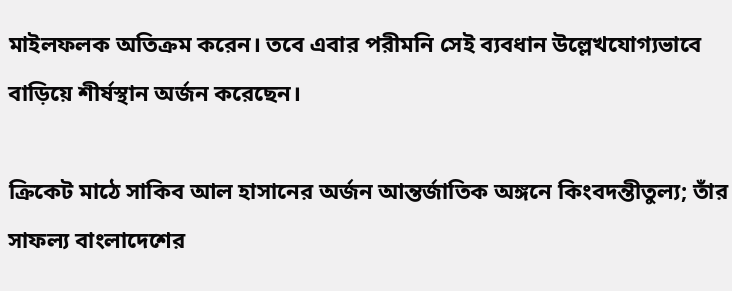মাইলফলক অতিক্রম করেন। তবে এবার পরীমনি সেই ব্যবধান উল্লেখযোগ্যভাবে বাড়িয়ে শীর্ষস্থান অর্জন করেছেন।

ক্রিকেট মাঠে সাকিব আল হাসানের অর্জন আন্তর্জাতিক অঙ্গনে কিংবদন্তীতুল্য; তাঁর সাফল্য বাংলাদেশের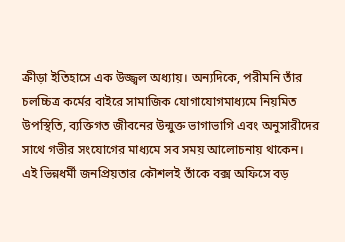ক্রীড়া ইতিহাসে এক উজ্জ্বল অধ্যায়। অন্যদিকে, পরীমনি তাঁর চলচ্চিত্র কর্মের বাইরে সামাজিক যোগাযোগমাধ্যমে নিয়মিত উপস্থিতি, ব্যক্তিগত জীবনের উন্মুক্ত ভাগাভাগি এবং অনুসারীদের সাথে গভীর সংযোগের মাধ্যমে সব সময় আলোচনায় থাকেন। এই ভিন্নধর্মী জনপ্রিয়তার কৌশলই তাঁকে বক্স অফিসে বড়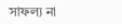সাফল্য না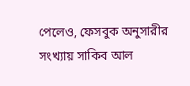পেলেও, ফেসবুক অনুসারীর সংখ্যায় সাকিব আল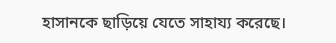হাসানকে ছাড়িয়ে যেতে সাহায্য করেছে।